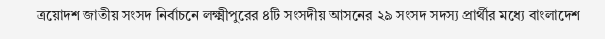ত্রয়োদশ জাতীয় সংসদ নির্বাচনে লক্ষ্মীপুরের ৪টি সংসদীয় আসনের ২৯ সংসদ সদস্য প্রার্থীর মধ্যে বাংলাদেশ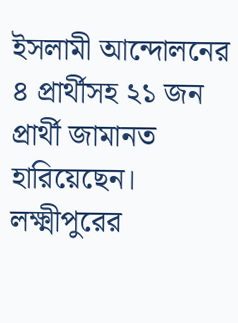ইসলামী আন্দোলনের ৪ প্রার্থীসহ ২১ জন প্রার্থী জামানত হারিয়েছেন।
লক্ষ্মীপুরের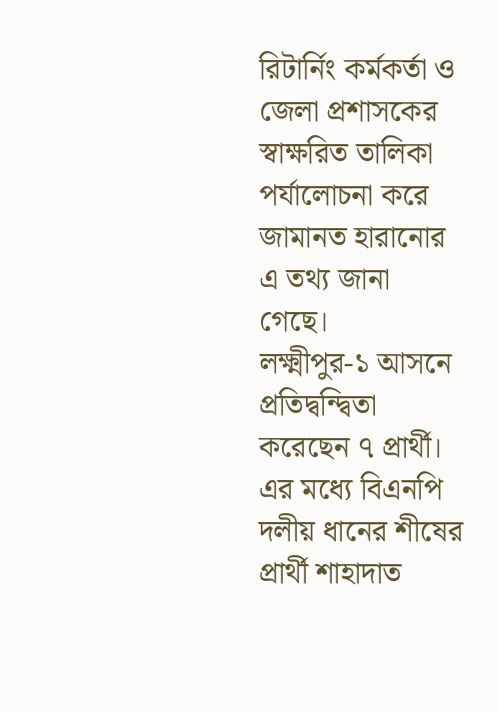রিটার্নিং কর্মকর্তা ও জেলা প্রশাসকের স্বাক্ষরিত তালিকা পর্যালোচনা করে জামানত হারানোর এ তথ্য জানা গেছে।
লক্ষ্মীপুর-১ আসনে প্রতিদ্বন্দ্বিতা করেছেন ৭ প্রার্থী। এর মধ্যে বিএনপি দলীয় ধানের শীষের প্রার্থী শাহাদাত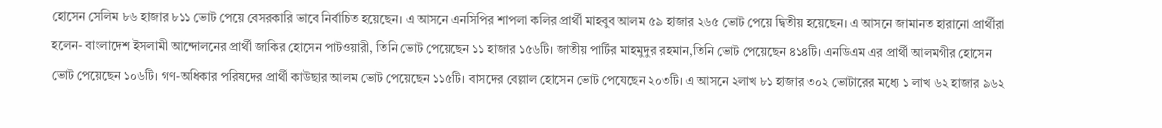হোসেন সেলিম ৮৬ হাজার ৮১১ ভোট পেয়ে বেসরকারি ভাবে নির্বাচিত হয়েছেন। এ আসনে এনসিপির শাপলা কলির প্রার্থী মাহবুব আলম ৫৯ হাজার ২৬৫ ভোট পেয়ে দ্বিতীয় হয়েছেন। এ আসনে জামানত হারানো প্রার্থীরা হলেন- বাংলাদেশ ইসলামী আন্দোলনের প্রার্থী জাকির হোসেন পাটওয়ারী, তিনি ভোট পেয়েছেন ১১ হাজার ১৫৬টি। জাতীয় পার্টির মাহমুদুর রহমান,তিনি ভোট পেয়েছেন ৪১৪টি। এনডিএম এর প্রার্থী আলমগীর হোসেন ভোট পেয়েছেন ১০৬টি। গণ-অধিকার পরিষদের প্রার্থী কাউছার আলম ভোট পেয়েছেন ১১৫টি। বাসদের বেল্লাল হোসেন ভোট পেযেছেন ২০৩টি। এ আসনে ২লাখ ৮১ হাজার ৩০২ ভোটারের মধ্যে ১ লাখ ৬২ হাজার ৯৬২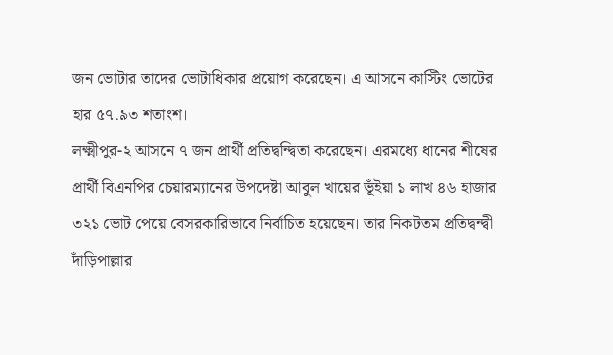জন ভোটার তাদের ভোটাধিকার প্রয়োগ করেছেন। এ আসনে কাস্টিং ভোটের হার ৫৭.৯৩ শতাংশ।
লক্ষ্মীপুর-২ আসনে ৭ জন প্রার্থী প্রতিদ্বন্দ্বিতা করেছেন। এরমধ্যে ধানের শীষের প্রার্থী বিএনপির চেয়ারম্যানের উপদেষ্টা আবুল খায়ের ভূঁইয়া ১ লাখ ৪৬ হাজার ৩২১ ভোট পেয়ে বেসরকারিভাবে নির্বাচিত হয়েছেন। তার নিকটতম প্রতিদ্বন্দ্বী দাঁড়িপাল্লার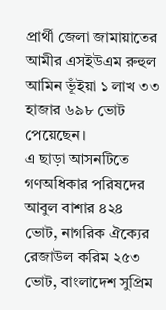প্রার্থী জেলা জামায়াতের আমীর এসইউএম রুহুল আমিন ভূঁইয়া ১ লাখ ৩৩ হাজার ৬৯৮ ভোট পেয়েছেন।
এ ছাড়া আসনটিতে গণঅধিকার পরিষদের আবুল বাশার ৪২৪ ভোট, নাগরিক ঐক্যের রেজাউল করিম ২৫৩ ভোট, বাংলাদেশ সুপ্রিম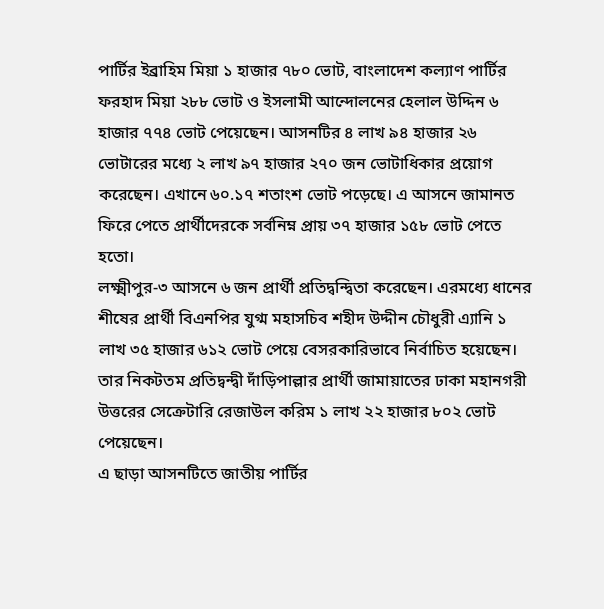পার্টির ইব্রাহিম মিয়া ১ হাজার ৭৮০ ভোট, বাংলাদেশ কল্যাণ পার্টির ফরহাদ মিয়া ২৮৮ ভোট ও ইসলামী আন্দোলনের হেলাল উদ্দিন ৬ হাজার ৭৭৪ ভোট পেয়েছেন। আসনটির ৪ লাখ ৯৪ হাজার ২৬ ভোটারের মধ্যে ২ লাখ ৯৭ হাজার ২৭০ জন ভোটাধিকার প্রয়োগ করেছেন। এখানে ৬০.১৭ শতাংশ ভোট পড়েছে। এ আসনে জামানত ফিরে পেতে প্রার্থীদেরকে সর্বনিম্ন প্রায় ৩৭ হাজার ১৫৮ ভোট পেতে হতো।
লক্ষ্মীপুর-৩ আসনে ৬ জন প্রার্থী প্রতিদ্বন্দ্বিতা করেছেন। এরমধ্যে ধানের শীষের প্রার্থী বিএনপির যুগ্ম মহাসচিব শহীদ উদ্দীন চৌধুরী এ্যানি ১ লাখ ৩৫ হাজার ৬১২ ভোট পেয়ে বেসরকারিভাবে নির্বাচিত হয়েছেন। তার নিকটতম প্রতিদ্বন্দ্বী দাঁড়িপাল্লার প্রার্থী জামায়াতের ঢাকা মহানগরী উত্তরের সেক্রেটারি রেজাউল করিম ১ লাখ ২২ হাজার ৮০২ ভোট পেয়েছেন।
এ ছাড়া আসনটিতে জাতীয় পার্টির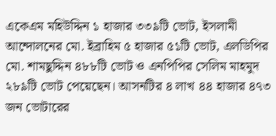একেএম মহিউদ্দিন ১ হাজার ৩৩৯টি ভোট, ইসলামী আন্দোলনের মো. ইব্রাহিম ৫ হাজার ৫১টি ভোট, এলডিপির মো. শামছুদ্দিন ৪৮৮টি ভোট ও এনপিপির সেলিম মাহমুদ ২৮৯টি ভোট পেয়েছেন। আসনটির ৪ লাখ ৪৪ হাজার ৪৭৩ জন ভোটারের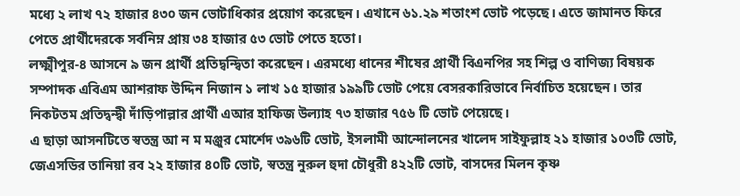মধ্যে ২ লাখ ৭২ হাজার ৪৩০ জন ভোটাধিকার প্রয়োগ করেছেন। এখানে ৬১.২৯ শতাংশ ভোট পড়েছে। এতে জামানত ফিরে পেতে প্রার্থীদেরকে সর্বনিম্ন প্রায় ৩৪ হাজার ৫৩ ভোট পেতে হতো।
লক্ষ্মীপুর-৪ আসনে ৯ জন প্রার্থী প্রতিদ্বন্দ্বিতা করেছেন। এরমধ্যে ধানের শীষের প্রার্থী বিএনপির সহ শিল্প ও বাণিজ্য বিষয়ক সম্পাদক এবিএম আশরাফ উদ্দিন নিজান ১ লাখ ১৫ হাজার ১৯৯টি ভোট পেয়ে বেসরকারিভাবে নির্বাচিত হয়েছেন। তার নিকটতম প্রতিদ্বন্দ্বী দাঁড়িপাল্লার প্রার্থী এআর হাফিজ উল্যাহ ৭৩ হাজার ৭৫৬ টি ভোট পেয়েছে।
এ ছাড়া আসনটিতে স্বতন্ত্র আ ন ম মঞ্জুর মোর্শেদ ৩৯৬টি ভোট, ইসলামী আন্দোলনের খালেদ সাইফুল্লাহ ২১ হাজার ১০৩টি ভোট, জেএসডির তানিয়া রব ২২ হাজার ৪০টি ভোট, স্বতন্ত্র নুরুল হুদা চৌধুরী ৪২২টি ভোট, বাসদের মিলন কৃষ্ণ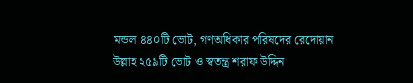মন্ডল ৪৪০টি ভোট, গণঅধিকার পরিষদের রেদোয়ান উল্লাহ ২৫৯টি ভোট ও স্বতন্ত্র শরাফ উদ্দিন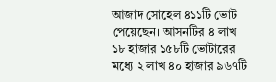আজাদ সোহেল ৪১১টি ভোট পেয়েছেন। আসনটির ৪ লাখ ১৮ হাজার ১৫৮টি ভোটারের মধ্যে ২ লাখ ৪০ হাজার ৯৬৭টি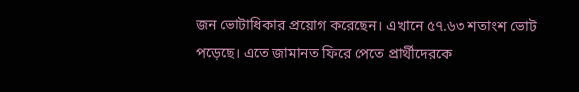জন ভোটাধিকার প্রয়োগ করেছেন। এখানে ৫৭.৬৩ শতাংশ ভোট পড়েছে। এতে জামানত ফিরে পেতে প্রার্থীদেরকে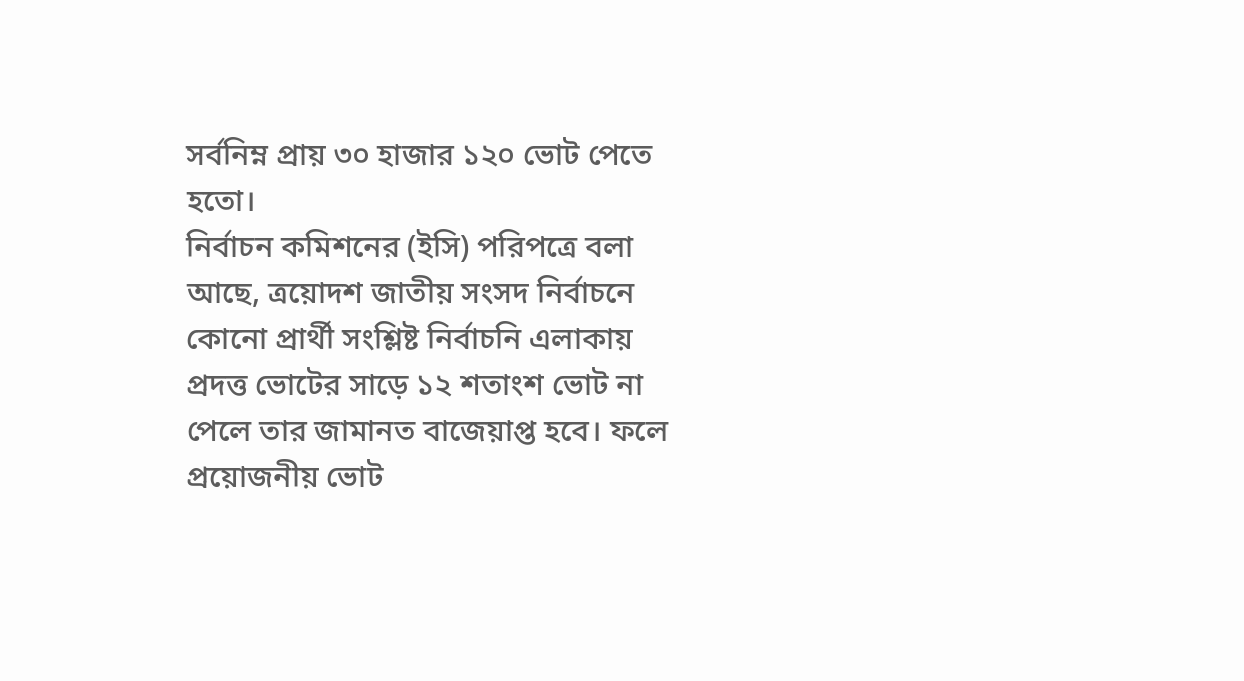সর্বনিম্ন প্রায় ৩০ হাজার ১২০ ভোট পেতে হতো।
নির্বাচন কমিশনের (ইসি) পরিপত্রে বলা আছে, ত্রয়োদশ জাতীয় সংসদ নির্বাচনে কোনো প্রার্থী সংশ্লিষ্ট নির্বাচনি এলাকায় প্রদত্ত ভোটের সাড়ে ১২ শতাংশ ভোট না পেলে তার জামানত বাজেয়াপ্ত হবে। ফলে প্রয়োজনীয় ভোট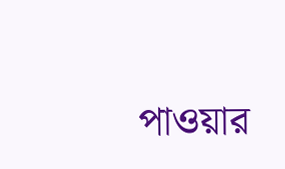পাওয়ার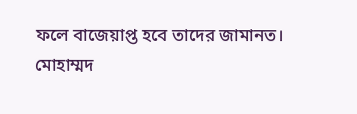ফলে বাজেয়াপ্ত হবে তাদের জামানত।
মোহাম্মদ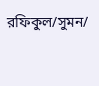রফিকুল/সুমন/